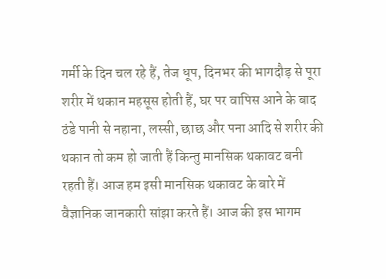गर्मी के दिन चल रहे हैं, तेज धूप, दिनभर की भागदौड़ से पूरा शरीर में थकान महसूस होती हैं, घर पर वापिस आने के बाद ठंडे पानी से नहाना, लस्सी, छाछ और पना आदि से शरीर की थकान तो कम हो जाती हैं किन्तु मानसिक थकावट बनी रहती हैं। आज हम इसी मानसिक थकावट के बारे में वैज्ञानिक जानकारी सांझा करते हैं। आज की इस भागम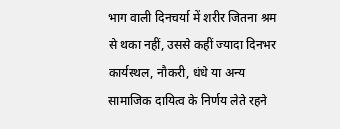भाग वाली दिनचर्या में शरीर जितना श्रम से थका नहीं, उससे कहीं ज्यादा दिनभर कार्यस्थल, नौकरी, धंधे या अन्य सामाजिक दायित्व के निर्णय लेते रहने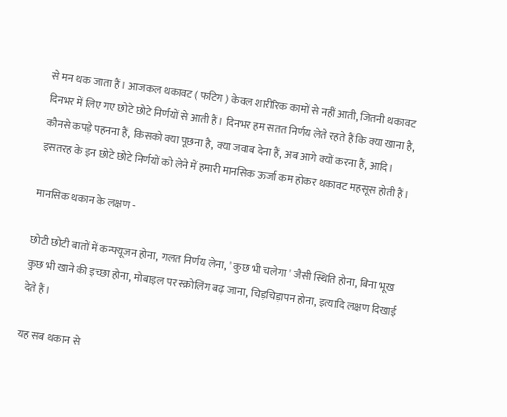से मन थक जाता हैं। आजकल थकावट ( फटिग ) केवल शारीरिक कामों से नहीं आती, जितनी थकावट दिनभर में लिए गए छोटे छोटे निर्णयों से आती हैं। दिनभर हम सतत निर्णय लेते रहते हैं कि क्या खाना है, कौनसे कपड़े पहनना हैं, किसको क्या पूछना है, क्या जवाब देना हैं, अब आगे क्यों करना हैं, आदि। इसतरह के इन छोटे छोटे निर्णयों को लेने में हमारी मानसिक ऊर्जा कम होकर थकावट महसूस होती हैं।

मानसिक थकान के लक्षण -

छोटी छोटी बातों में कन्फ्यूजन होना, गलत निर्णय लेना, ' कुछ भी चलेगा ' जैसी स्थिति होना, बिना भूख कुछ भी खाने की इच्छा होना, मोबाइल पर स्क्रोलिंग बढ़ जाना, चिड़चिड़ापन होना, इत्यादि लक्षण दिखाई देते हैं।

यह सब थकान से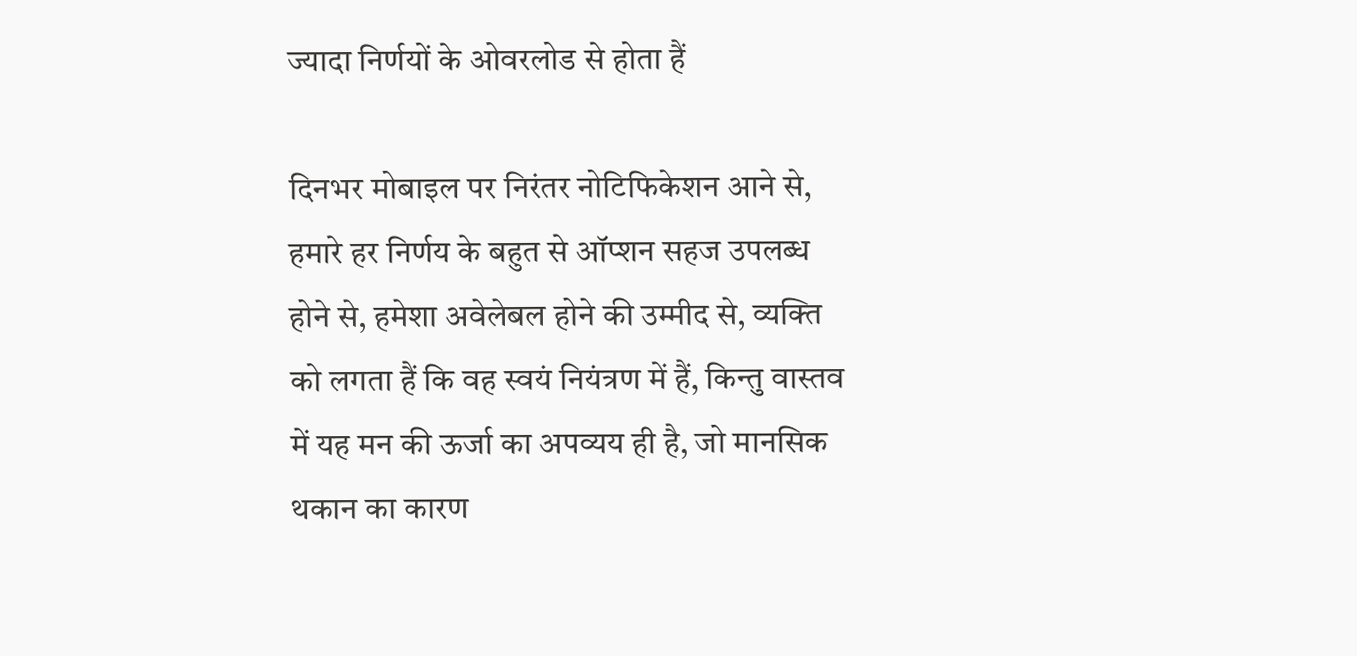ज्यादा निर्णयों के ओवरलोड से होता हैं

दिनभर मोबाइल पर निरंतर नोटिफिकेशन आने से, हमारे हर निर्णय के बहुत से ऑप्शन सहज उपलब्ध होने से, हमेशा अवेलेबल होने की उम्मीद से, व्यक्ति को लगता हैं कि वह स्वयं नियंत्रण में हैं, किन्तु वास्तव में यह मन की ऊर्जा का अपव्यय ही है, जो मानसिक थकान का कारण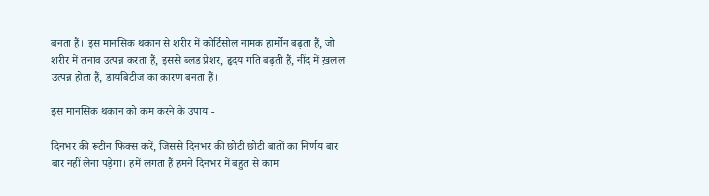बनता हैं। इस मानसिक थकान से शरीर में कोर्टिसोल नामक हार्मोन बढ़ता हैं, जो शरीर में तनाव उत्पन्न करता हैं, इससे ब्लड प्रेशर, हृदय गति बढ़ती हैं, नींद में ख़लल उत्पन्न होता हैं, डायबिटीज का कारण बनता हैं।

इस मानसिक थकान को कम करने के उपाय -

दिनभर की रूटीन फिक्स करें, जिससे दिनभर की छोटी छोटी बातों का निर्णय बार बार नहीं लेना पड़ेगा। हमें लगता हैं हमने दिनभर में बहुत से काम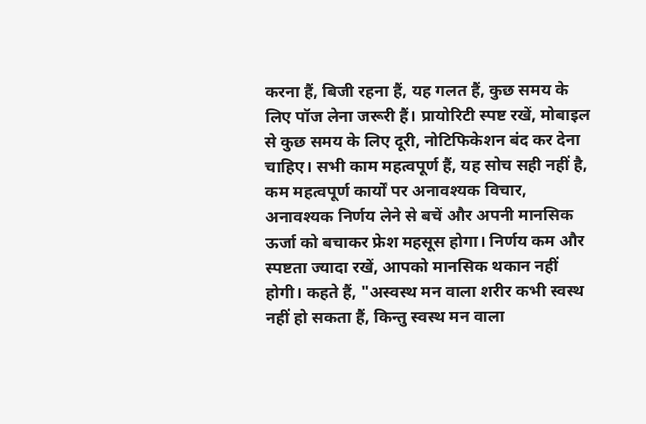करना हैं, बिजी रहना हैं, यह गलत हैं, कुछ समय के लिए पॉज लेना जरूरी हैं। प्रायोरिटी स्पष्ट रखें, मोबाइल से कुछ समय के लिए दूरी, नोटिफिकेशन बंद कर देना चाहिए। सभी काम महत्वपूर्ण हैं, यह सोच सही नहीं है, कम महत्वपूर्ण कार्यों पर अनावश्यक विचार, अनावश्यक निर्णय लेने से बचें और अपनी मानसिक ऊर्जा को बचाकर फ्रेश महसूस होगा। निर्णय कम और स्पष्टता ज्यादा रखें, आपको मानसिक थकान नहीं होगी। कहते हैं, "अस्वस्थ मन वाला शरीर कभी स्वस्थ नहीं हो सकता हैं, किन्तु स्वस्थ मन वाला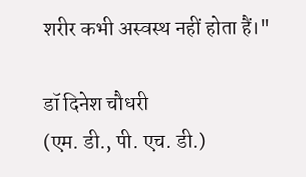शरीर कभी अस्वस्थ नहीं होता हैं।"

डॉ दिनेश चौधरी
(एम. डी., पी. एच. डी.)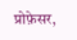प्रोफ़ेसर,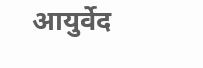आयुर्वेद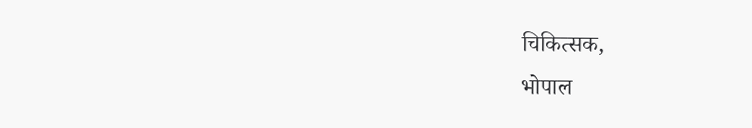चिकित्सक,
भोपाल